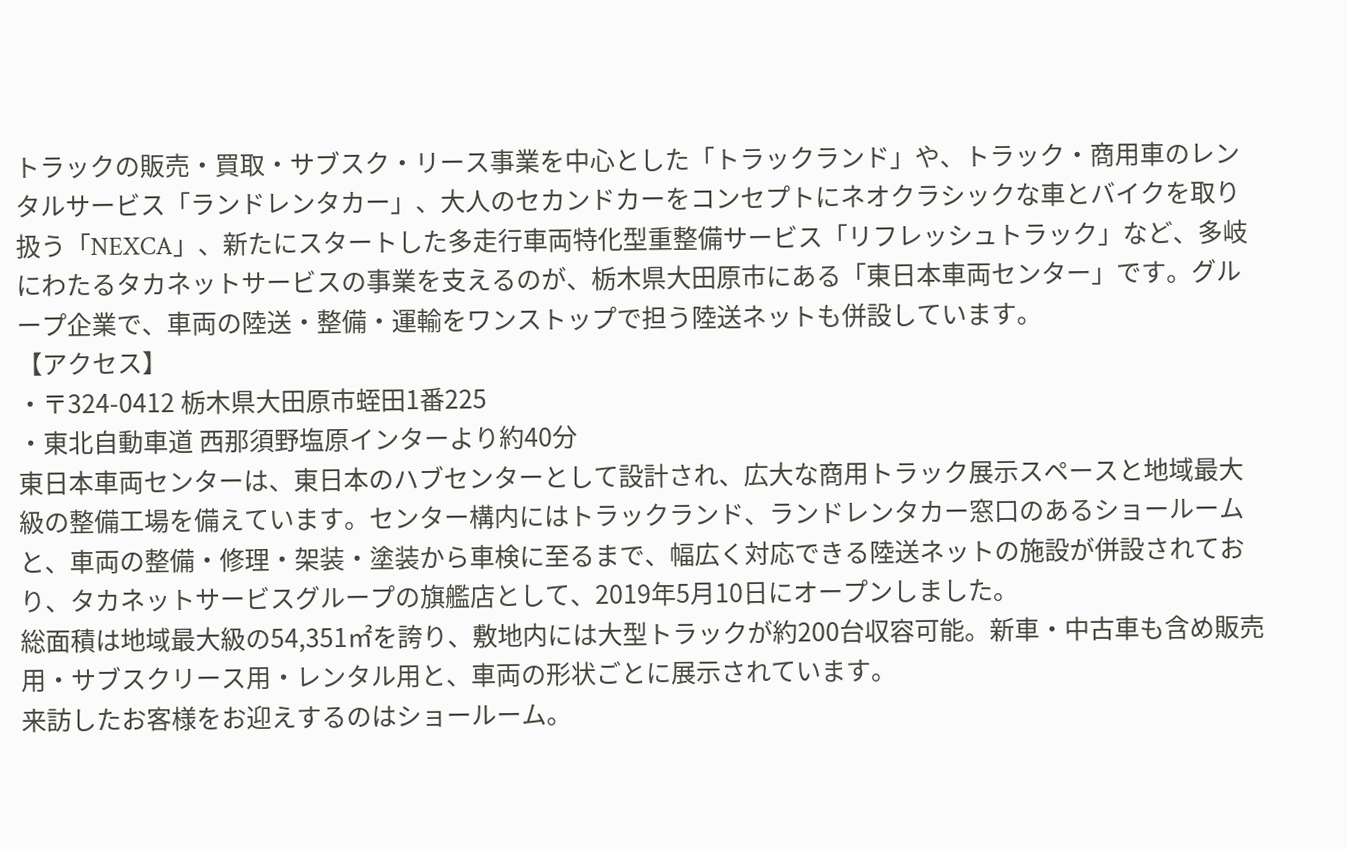トラックの販売・買取・サブスク・リース事業を中心とした「トラックランド」や、トラック・商用車のレンタルサービス「ランドレンタカー」、大人のセカンドカーをコンセプトにネオクラシックな車とバイクを取り扱う「NEXCA」、新たにスタートした多走行車両特化型重整備サービス「リフレッシュトラック」など、多岐にわたるタカネットサービスの事業を支えるのが、栃木県大田原市にある「東日本車両センター」です。グループ企業で、車両の陸送・整備・運輸をワンストップで担う陸送ネットも併設しています。
【アクセス】
・〒324-0412 栃木県大田原市蛭田1番225
・東北自動車道 西那須野塩原インターより約40分
東日本車両センターは、東日本のハブセンターとして設計され、広大な商用トラック展示スペースと地域最大級の整備工場を備えています。センター構内にはトラックランド、ランドレンタカー窓口のあるショールームと、車両の整備・修理・架装・塗装から車検に至るまで、幅広く対応できる陸送ネットの施設が併設されており、タカネットサービスグループの旗艦店として、2019年5月10日にオープンしました。
総面積は地域最大級の54,351㎡を誇り、敷地内には大型トラックが約200台収容可能。新車・中古車も含め販売用・サブスクリース用・レンタル用と、車両の形状ごとに展示されています。
来訪したお客様をお迎えするのはショールーム。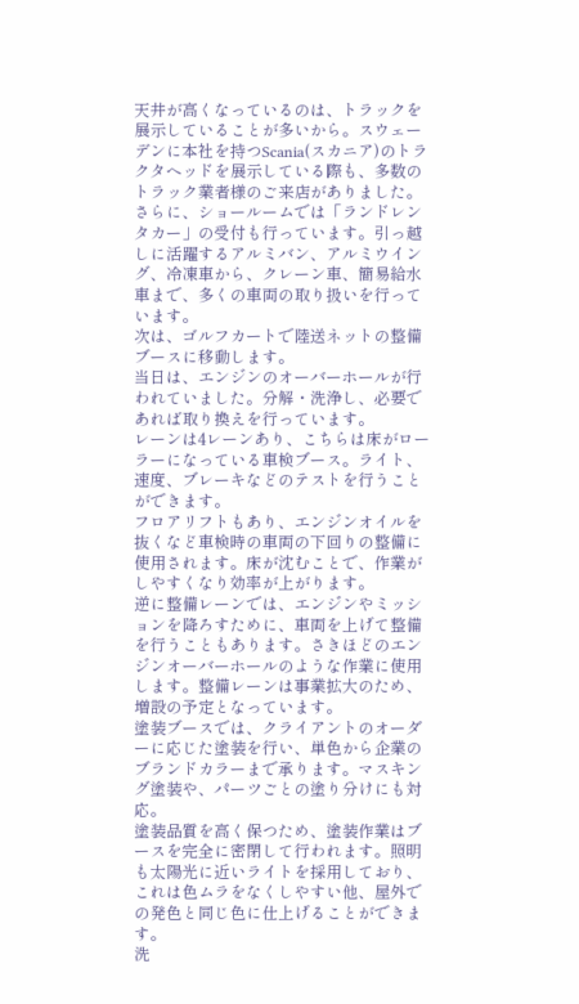天井が高くなっているのは、トラックを展示していることが多いから。スウェーデンに本社を持つScania(スカニア)のトラクタヘッドを展示している際も、多数のトラック業者様のご来店がありました。
さらに、ショールームでは「ランドレンタカー」の受付も行っています。引っ越しに活躍するアルミバン、アルミウイング、冷凍車から、クレーン車、簡易給水車まで、多くの車両の取り扱いを行っています。
次は、ゴルフカートで陸送ネットの整備ブースに移動します。
当日は、エンジンのオーバーホールが行われていました。分解・洗浄し、必要であれば取り換えを行っています。
レーンは4レーンあり、こちらは床がローラーになっている車検ブース。ライト、速度、ブレーキなどのテストを行うことができます。
フロアリフトもあり、エンジンオイルを抜くなど車検時の車両の下回りの整備に使用されます。床が沈むことで、作業がしやすくなり効率が上がります。
逆に整備レーンでは、エンジンやミッションを降ろすために、車両を上げて整備を行うこともあります。さきほどのエンジンオーバーホールのような作業に使用します。整備レーンは事業拡大のため、増設の予定となっています。
塗装ブースでは、クライアントのオーダーに応じた塗装を行い、単色から企業のブランドカラーまで承ります。マスキング塗装や、パーツごとの塗り分けにも対応。
塗装品質を高く保つため、塗装作業はブースを完全に密閉して行われます。照明も太陽光に近いライトを採用しており、これは色ムラをなくしやすい他、屋外での発色と同じ色に仕上げることができます。
洗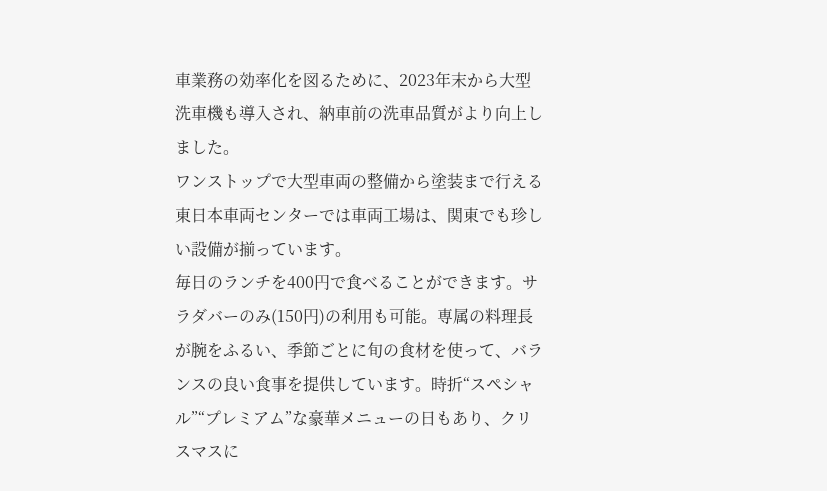車業務の効率化を図るために、2023年末から大型洗車機も導入され、納車前の洗車品質がより向上しました。
ワンストップで大型車両の整備から塗装まで行える東日本車両センターでは車両工場は、関東でも珍しい設備が揃っています。
毎日のランチを400円で食べることができます。サラダバーのみ(150円)の利用も可能。専属の料理長が腕をふるい、季節ごとに旬の食材を使って、バランスの良い食事を提供しています。時折“スペシャル”“プレミアム”な豪華メニューの日もあり、クリスマスに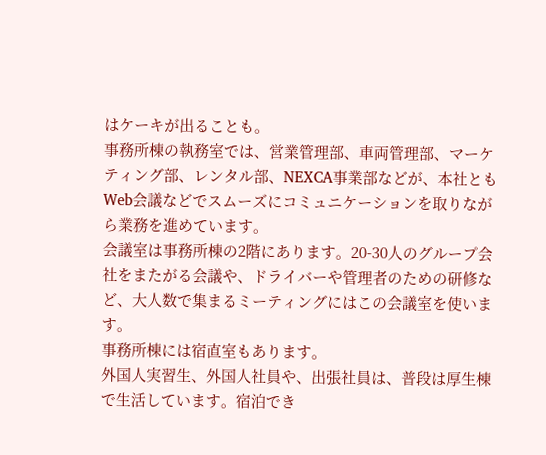はケーキが出ることも。
事務所棟の執務室では、営業管理部、車両管理部、マーケティング部、レンタル部、NEXCA事業部などが、本社ともWeb会議などでスムーズにコミュニケーションを取りながら業務を進めています。
会議室は事務所棟の2階にあります。20-30人のグループ会社をまたがる会議や、ドライバーや管理者のための研修など、大人数で集まるミーティングにはこの会議室を使います。
事務所棟には宿直室もあります。
外国人実習生、外国人社員や、出張社員は、普段は厚生棟で生活しています。宿泊でき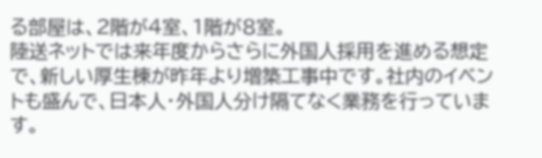る部屋は、2階が4室、1階が8室。
陸送ネットでは来年度からさらに外国人採用を進める想定で、新しい厚生棟が昨年より増築工事中です。社内のイベントも盛んで、日本人・外国人分け隔てなく業務を行っています。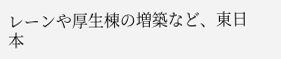レーンや厚生棟の増築など、東日本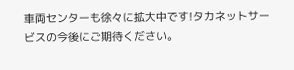車両センターも徐々に拡大中です!タカネットサービスの今後にご期待ください。